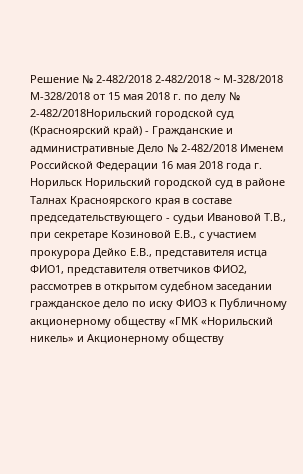Решение № 2-482/2018 2-482/2018 ~ М-328/2018 М-328/2018 от 15 мая 2018 г. по делу № 2-482/2018Норильский городской суд (Красноярский край) - Гражданские и административные Дело № 2-482/2018 Именем Российской Федерации 16 мая 2018 года г. Норильск Норильский городской суд в районе Талнах Красноярского края в составе председательствующего - судьи Ивановой Т.В., при секретаре Козиновой Е.В., с участием прокурора Дейко Е.В., представителя истца ФИО1, представителя ответчиков ФИО2, рассмотрев в открытом судебном заседании гражданское дело по иску ФИО3 к Публичному акционерному обществу «ГМК «Норильский никель» и Акционерному обществу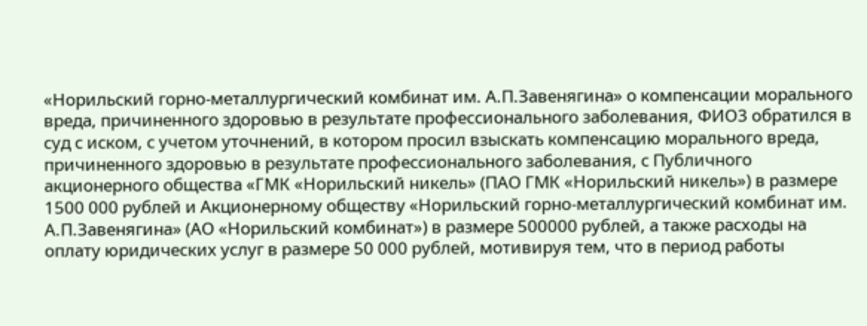«Норильский горно-металлургический комбинат им. А.П.Завенягина» о компенсации морального вреда, причиненного здоровью в результате профессионального заболевания, ФИО3 обратился в суд с иском, с учетом уточнений, в котором просил взыскать компенсацию морального вреда, причиненного здоровью в результате профессионального заболевания, с Публичного акционерного общества «ГМК «Норильский никель» (ПАО ГМК «Норильский никель») в размере 1500 000 рублей и Акционерному обществу «Норильский горно-металлургический комбинат им. А.П.Завенягина» (АО «Норильский комбинат») в размере 500000 рублей, а также расходы на оплату юридических услуг в размере 50 000 рублей, мотивируя тем, что в период работы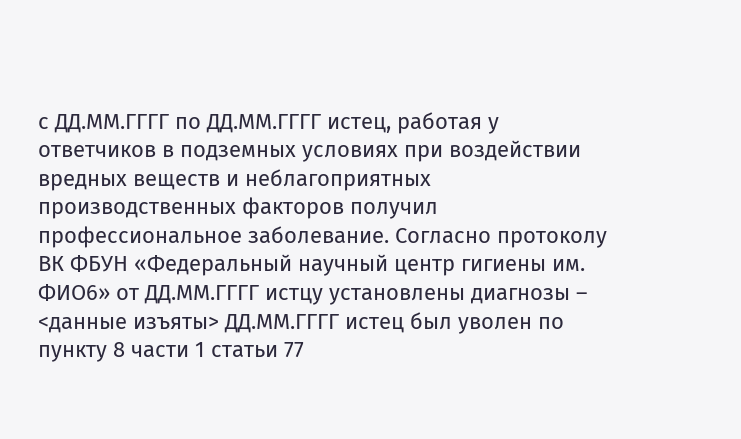с ДД.ММ.ГГГГ по ДД.ММ.ГГГГ истец, работая у ответчиков в подземных условиях при воздействии вредных веществ и неблагоприятных производственных факторов получил профессиональное заболевание. Согласно протоколу ВК ФБУН «Федеральный научный центр гигиены им. ФИО6» от ДД.ММ.ГГГГ истцу установлены диагнозы – <данные изъяты> ДД.ММ.ГГГГ истец был уволен по пункту 8 части 1 статьи 77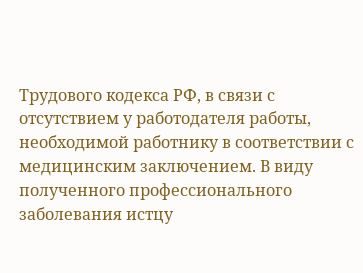Трудового кодекса РФ, в связи с отсутствием у работодателя работы, необходимой работнику в соответствии с медицинским заключением. В виду полученного профессионального заболевания истцу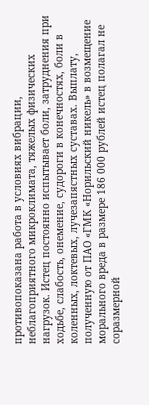противопоказана работа в условиях вибрации, неблагоприятного микроклимата, тяжелых физических нагрузок. Истец постоянно испытывает боли, затруднения при ходьбе, слабость, онемение, судороги в конечностях, боли в коленных, локтевых, лучезапястных суставах. Выплату, полученную от ПАО «ГМК «Норильский никель» в возмещение морального вреда в размере 186 000 рублей истец полагал не соразмерной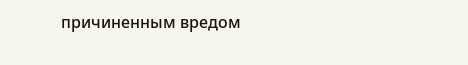причиненным вредом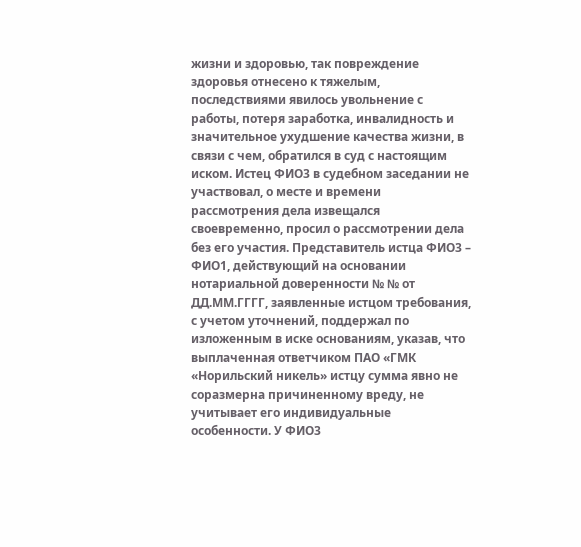жизни и здоровью, так повреждение здоровья отнесено к тяжелым, последствиями явилось увольнение с работы, потеря заработка, инвалидность и значительное ухудшение качества жизни, в связи с чем, обратился в суд с настоящим иском. Истец ФИО3 в судебном заседании не участвовал, о месте и времени рассмотрения дела извещался своевременно, просил о рассмотрении дела без его участия. Представитель истца ФИО3 – ФИО1, действующий на основании нотариальной доверенности № № от ДД.ММ.ГГГГ, заявленные истцом требования, с учетом уточнений, поддержал по изложенным в иске основаниям, указав, что выплаченная ответчиком ПАО «ГМК «Норильский никель» истцу сумма явно не соразмерна причиненному вреду, не учитывает его индивидуальные особенности. У ФИО3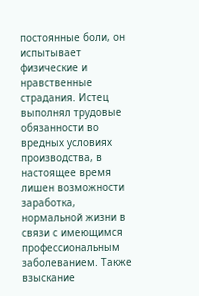постоянные боли, он испытывает физические и нравственные страдания. Истец выполнял трудовые обязанности во вредных условиях производства, в настоящее время лишен возможности заработка, нормальной жизни в связи с имеющимся профессиональным заболеванием. Также взыскание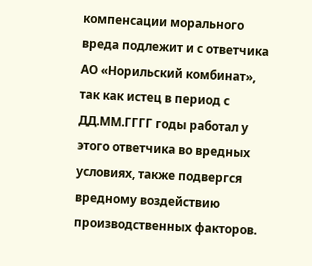компенсации морального вреда подлежит и с ответчика АО «Норильский комбинат», так как истец в период с ДД.ММ.ГГГГ годы работал у этого ответчика во вредных условиях, также подвергся вредному воздействию производственных факторов.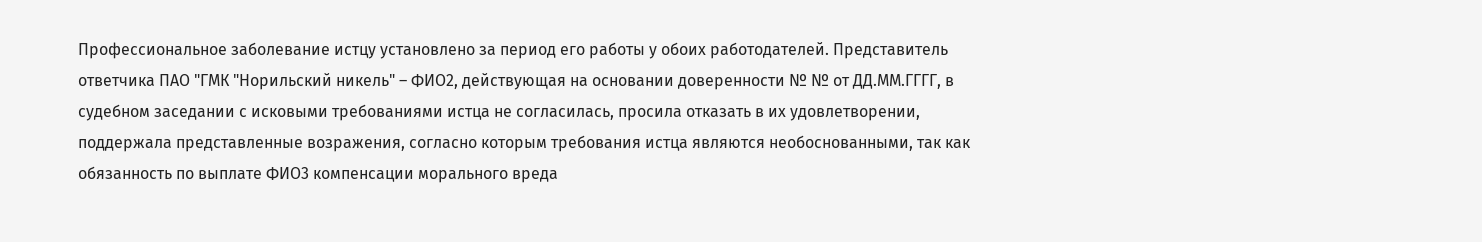Профессиональное заболевание истцу установлено за период его работы у обоих работодателей. Представитель ответчика ПАО "ГМК "Норильский никель" – ФИО2, действующая на основании доверенности № № от ДД.ММ.ГГГГ, в судебном заседании с исковыми требованиями истца не согласилась, просила отказать в их удовлетворении, поддержала представленные возражения, согласно которым требования истца являются необоснованными, так как обязанность по выплате ФИО3 компенсации морального вреда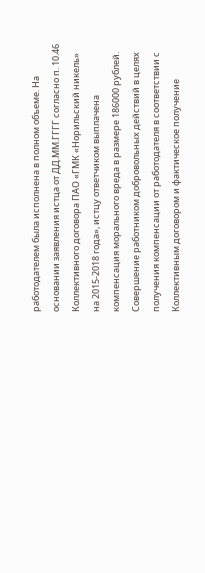работодателем была исполнена в полном объеме. На основании заявления истца от ДД.ММ.ГГГГ согласно п. 10.46 Коллективного договора ПАО «ГМК «Норильский никель» на 2015-2018 года», истцу ответчиком выплачена компенсация морального вреда в размере 186000 рублей. Совершение работником добровольных действий в целях получения компенсации от работодателя в соответствии с Коллективным договором и фактическое получение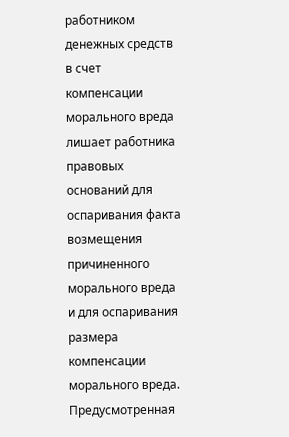работником денежных средств в счет компенсации морального вреда лишает работника правовых оснований для оспаривания факта возмещения причиненного морального вреда и для оспаривания размера компенсации морального вреда. Предусмотренная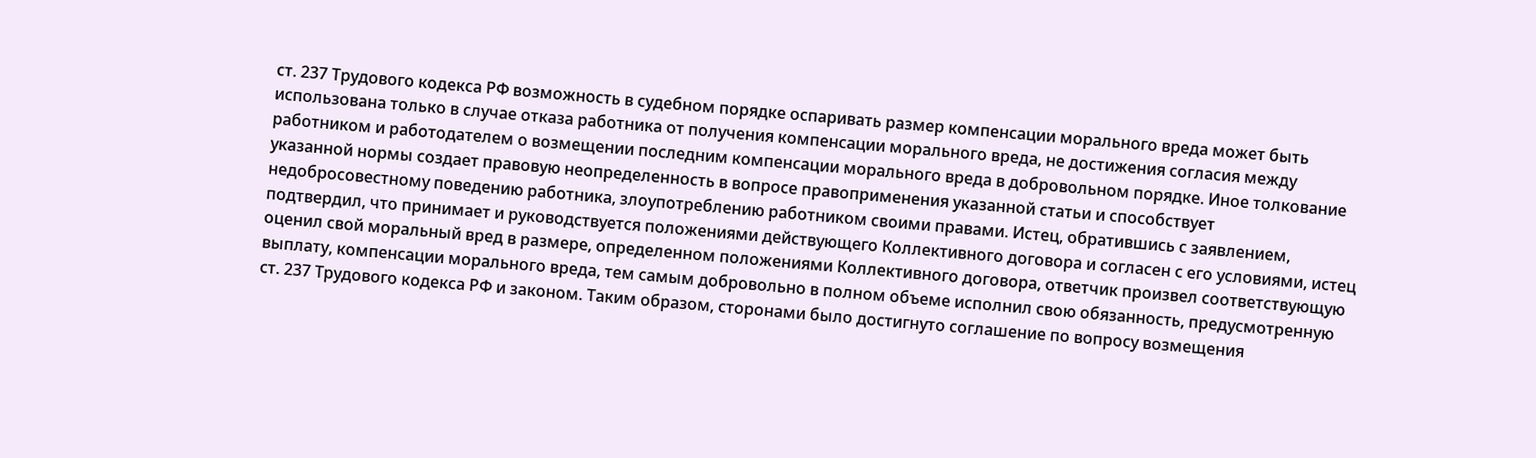ст. 237 Трудового кодекса РФ возможность в судебном порядке оспаривать размер компенсации морального вреда может быть использована только в случае отказа работника от получения компенсации морального вреда, не достижения согласия между работником и работодателем о возмещении последним компенсации морального вреда в добровольном порядке. Иное толкование указанной нормы создает правовую неопределенность в вопросе правоприменения указанной статьи и способствует недобросовестному поведению работника, злоупотреблению работником своими правами. Истец, обратившись с заявлением, подтвердил, что принимает и руководствуется положениями действующего Коллективного договора и согласен с его условиями, истец оценил свой моральный вред в размере, определенном положениями Коллективного договора, ответчик произвел соответствующую выплату, компенсации морального вреда, тем самым добровольно в полном объеме исполнил свою обязанность, предусмотренную ст. 237 Трудового кодекса РФ и законом. Таким образом, сторонами было достигнуто соглашение по вопросу возмещения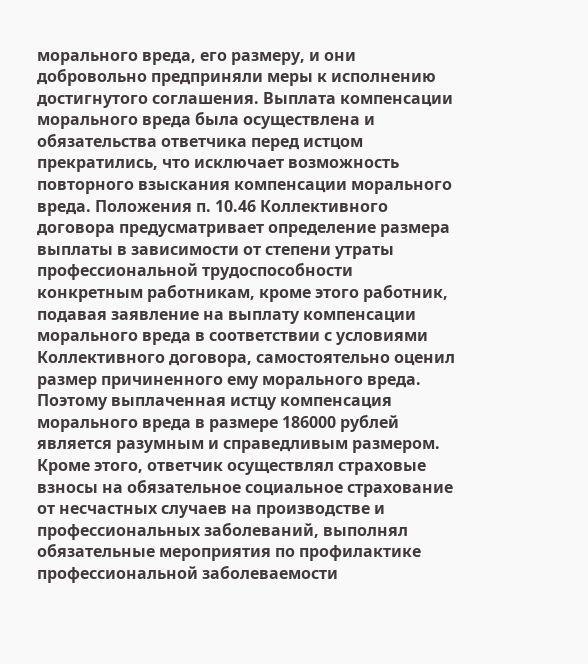морального вреда, его размеру, и они добровольно предприняли меры к исполнению достигнутого соглашения. Выплата компенсации морального вреда была осуществлена и обязательства ответчика перед истцом прекратились, что исключает возможность повторного взыскания компенсации морального вреда. Положения п. 10.46 Коллективного договора предусматривает определение размера выплаты в зависимости от степени утраты профессиональной трудоспособности конкретным работникам, кроме этого работник, подавая заявление на выплату компенсации морального вреда в соответствии с условиями Коллективного договора, самостоятельно оценил размер причиненного ему морального вреда. Поэтому выплаченная истцу компенсация морального вреда в размере 186000 рублей является разумным и справедливым размером. Кроме этого, ответчик осуществлял страховые взносы на обязательное социальное страхование от несчастных случаев на производстве и профессиональных заболеваний, выполнял обязательные мероприятия по профилактике профессиональной заболеваемости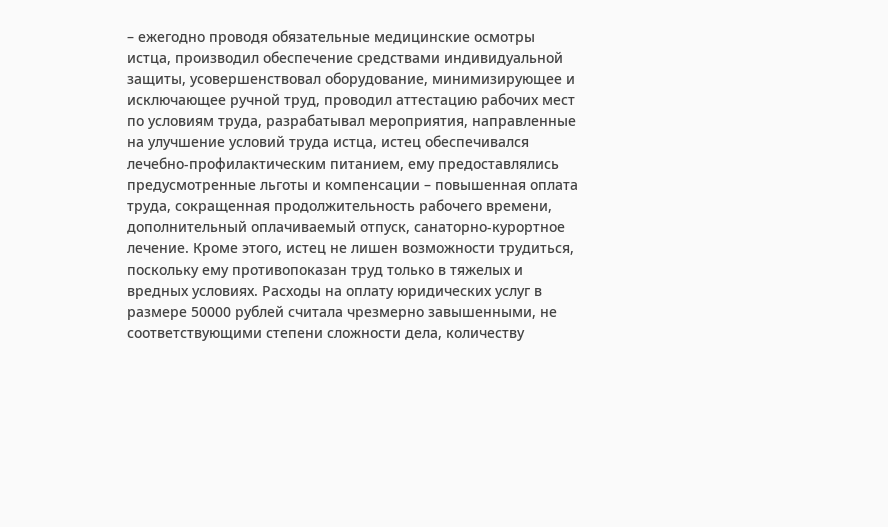– ежегодно проводя обязательные медицинские осмотры истца, производил обеспечение средствами индивидуальной защиты, усовершенствовал оборудование, минимизирующее и исключающее ручной труд, проводил аттестацию рабочих мест по условиям труда, разрабатывал мероприятия, направленные на улучшение условий труда истца, истец обеспечивался лечебно-профилактическим питанием, ему предоставлялись предусмотренные льготы и компенсации – повышенная оплата труда, сокращенная продолжительность рабочего времени, дополнительный оплачиваемый отпуск, санаторно-курортное лечение. Кроме этого, истец не лишен возможности трудиться, поскольку ему противопоказан труд только в тяжелых и вредных условиях. Расходы на оплату юридических услуг в размере 50000 рублей считала чрезмерно завышенными, не соответствующими степени сложности дела, количеству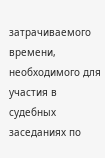затрачиваемого времени, необходимого для участия в судебных заседаниях по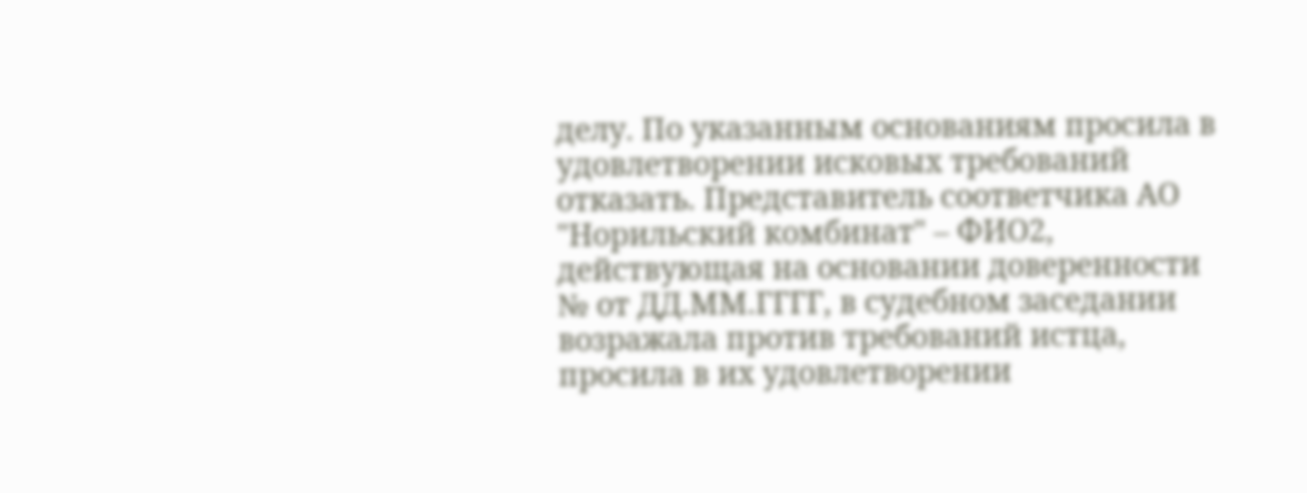делу. По указанным основаниям просила в удовлетворении исковых требований отказать. Представитель соответчика АО "Норильский комбинат" – ФИО2, действующая на основании доверенности № от ДД.ММ.ГГГГ, в судебном заседании возражала против требований истца, просила в их удовлетворении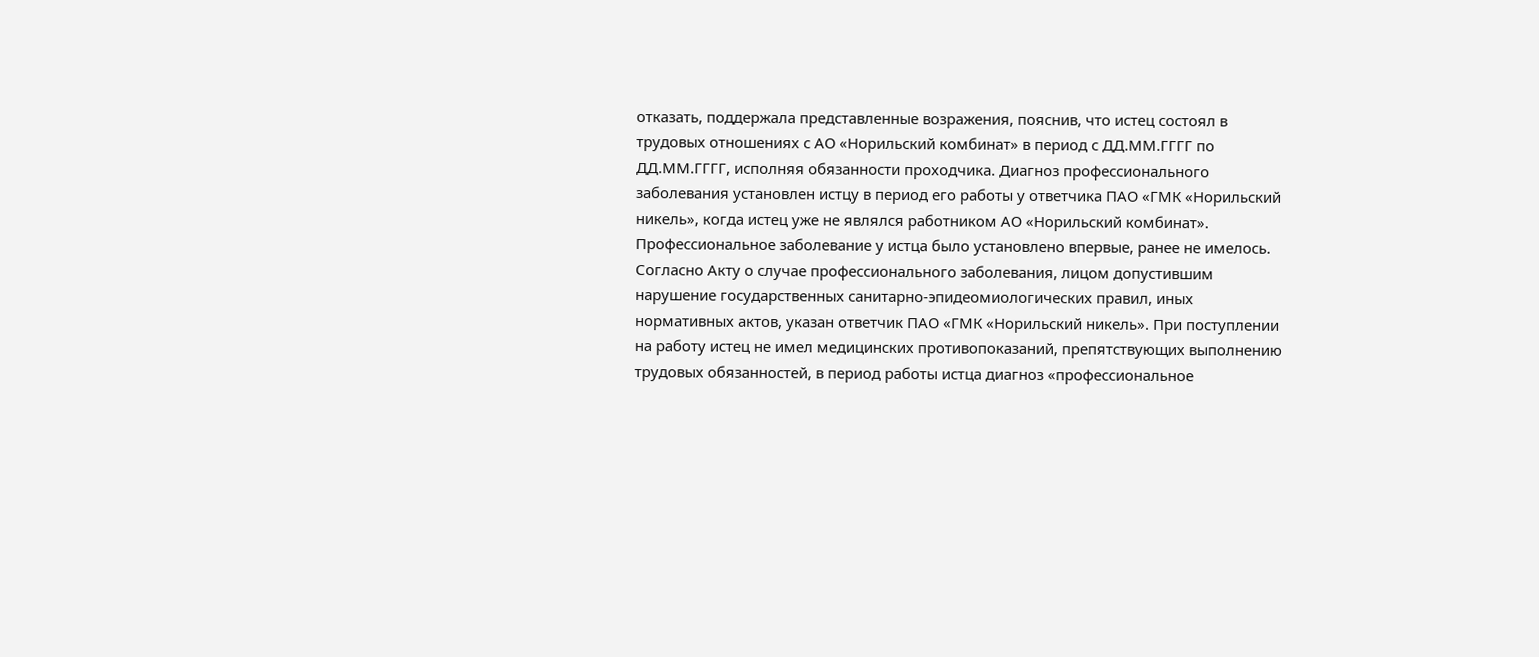отказать, поддержала представленные возражения, пояснив, что истец состоял в трудовых отношениях с АО «Норильский комбинат» в период с ДД.ММ.ГГГГ по ДД.ММ.ГГГГ, исполняя обязанности проходчика. Диагноз профессионального заболевания установлен истцу в период его работы у ответчика ПАО «ГМК «Норильский никель», когда истец уже не являлся работником АО «Норильский комбинат». Профессиональное заболевание у истца было установлено впервые, ранее не имелось. Согласно Акту о случае профессионального заболевания, лицом допустившим нарушение государственных санитарно-эпидеомиологических правил, иных нормативных актов, указан ответчик ПАО «ГМК «Норильский никель». При поступлении на работу истец не имел медицинских противопоказаний, препятствующих выполнению трудовых обязанностей, в период работы истца диагноз «профессиональное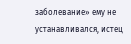заболевание» ему не устанавливался, истец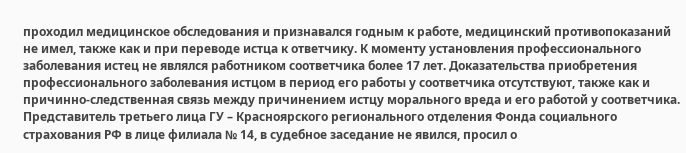проходил медицинское обследования и признавался годным к работе, медицинский противопоказаний не имел, также как и при переводе истца к ответчику. К моменту установления профессионального заболевания истец не являлся работником соответчика более 17 лет. Доказательства приобретения профессионального заболевания истцом в период его работы у соответчика отсутствуют, также как и причинно-следственная связь между причинением истцу морального вреда и его работой у соответчика. Представитель третьего лица ГУ – Красноярского регионального отделения Фонда социального страхования РФ в лице филиала № 14, в судебное заседание не явился, просил о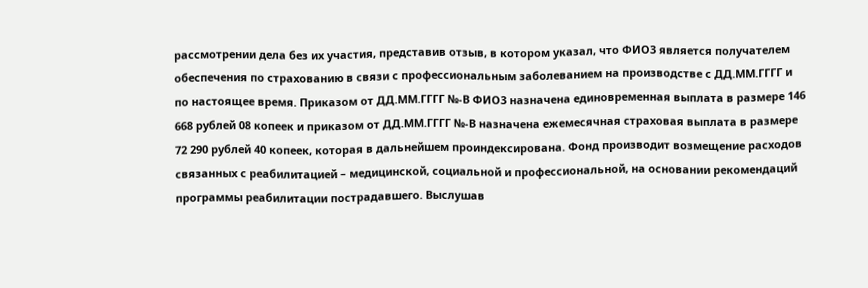рассмотрении дела без их участия, представив отзыв, в котором указал, что ФИО3 является получателем обеспечения по страхованию в связи с профессиональным заболеванием на производстве с ДД.ММ.ГГГГ и по настоящее время. Приказом от ДД.ММ.ГГГГ №-В ФИО3 назначена единовременная выплата в размере 146 668 рублей 08 копеек и приказом от ДД.ММ.ГГГГ №-В назначена ежемесячная страховая выплата в размере 72 290 рублей 40 копеек, которая в дальнейшем проиндексирована. Фонд производит возмещение расходов связанных с реабилитацией – медицинской, социальной и профессиональной, на основании рекомендаций программы реабилитации пострадавшего. Выслушав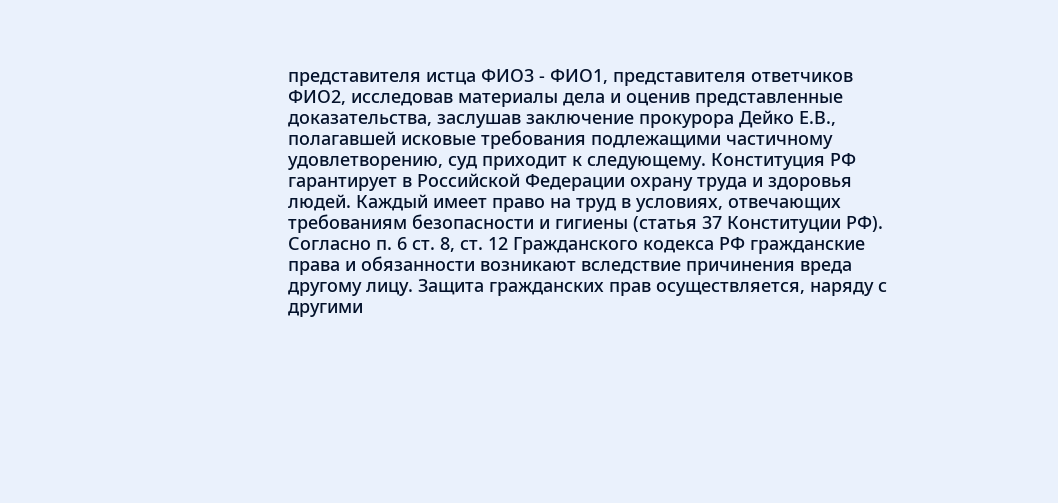представителя истца ФИО3 - ФИО1, представителя ответчиков ФИО2, исследовав материалы дела и оценив представленные доказательства, заслушав заключение прокурора Дейко Е.В., полагавшей исковые требования подлежащими частичному удовлетворению, суд приходит к следующему. Конституция РФ гарантирует в Российской Федерации охрану труда и здоровья людей. Каждый имеет право на труд в условиях, отвечающих требованиям безопасности и гигиены (статья 37 Конституции РФ). Согласно п. 6 ст. 8, ст. 12 Гражданского кодекса РФ гражданские права и обязанности возникают вследствие причинения вреда другому лицу. Защита гражданских прав осуществляется, наряду с другими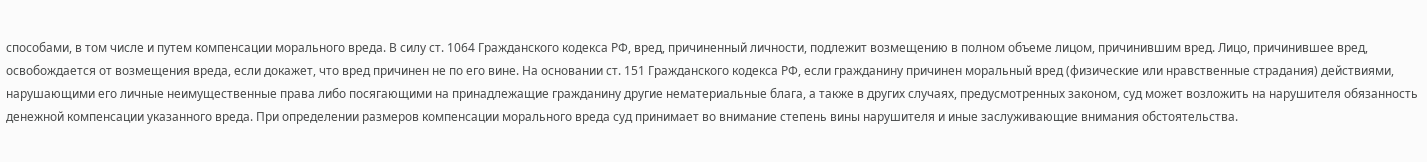способами, в том числе и путем компенсации морального вреда. В силу ст. 1064 Гражданского кодекса РФ, вред, причиненный личности, подлежит возмещению в полном объеме лицом, причинившим вред. Лицо, причинившее вред, освобождается от возмещения вреда, если докажет, что вред причинен не по его вине. На основании ст. 151 Гражданского кодекса РФ, если гражданину причинен моральный вред (физические или нравственные страдания) действиями, нарушающими его личные неимущественные права либо посягающими на принадлежащие гражданину другие нематериальные блага, а также в других случаях, предусмотренных законом, суд может возложить на нарушителя обязанность денежной компенсации указанного вреда. При определении размеров компенсации морального вреда суд принимает во внимание степень вины нарушителя и иные заслуживающие внимания обстоятельства.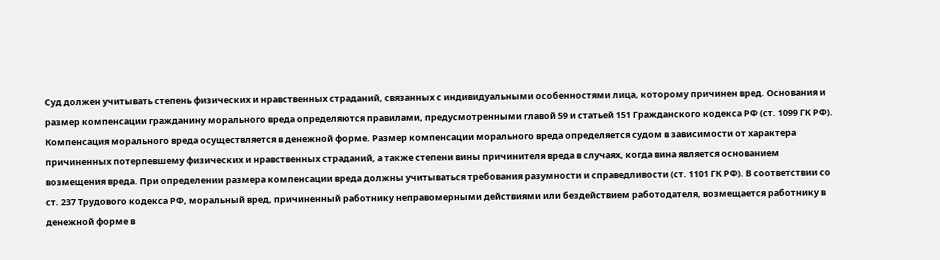Суд должен учитывать степень физических и нравственных страданий, связанных с индивидуальными особенностями лица, которому причинен вред. Основания и размер компенсации гражданину морального вреда определяются правилами, предусмотренными главой 59 и статьей 151 Гражданского кодекса РФ (ст. 1099 ГК РФ). Компенсация морального вреда осуществляется в денежной форме. Размер компенсации морального вреда определяется судом в зависимости от характера причиненных потерпевшему физических и нравственных страданий, а также степени вины причинителя вреда в случаях, когда вина является основанием возмещения вреда. При определении размера компенсации вреда должны учитываться требования разумности и справедливости (ст. 1101 ГК РФ). В соответствии со ст. 237 Трудового кодекса РФ, моральный вред, причиненный работнику неправомерными действиями или бездействием работодателя, возмещается работнику в денежной форме в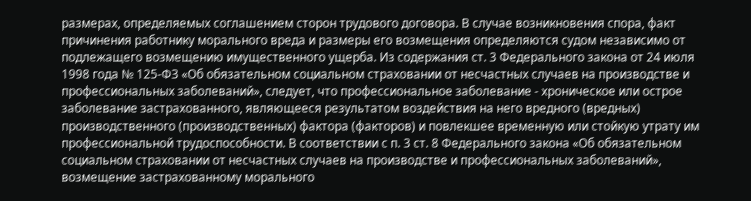размерах, определяемых соглашением сторон трудового договора. В случае возникновения спора, факт причинения работнику морального вреда и размеры его возмещения определяются судом независимо от подлежащего возмещению имущественного ущерба. Из содержания ст. 3 Федерального закона от 24 июля 1998 года № 125-ФЗ «Об обязательном социальном страховании от несчастных случаев на производстве и профессиональных заболеваний», следует, что профессиональное заболевание - хроническое или острое заболевание застрахованного, являющееся результатом воздействия на него вредного (вредных) производственного (производственных) фактора (факторов) и повлекшее временную или стойкую утрату им профессиональной трудоспособности. В соответствии с п. 3 ст. 8 Федерального закона «Об обязательном социальном страховании от несчастных случаев на производстве и профессиональных заболеваний», возмещение застрахованному морального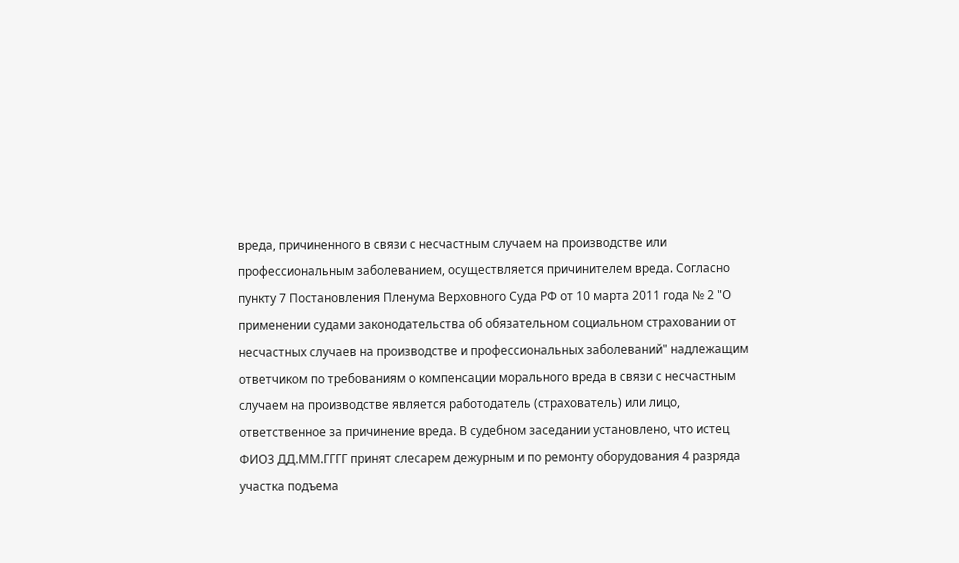вреда, причиненного в связи с несчастным случаем на производстве или профессиональным заболеванием, осуществляется причинителем вреда. Согласно пункту 7 Постановления Пленума Верховного Суда РФ от 10 марта 2011 года № 2 "О применении судами законодательства об обязательном социальном страховании от несчастных случаев на производстве и профессиональных заболеваний" надлежащим ответчиком по требованиям о компенсации морального вреда в связи с несчастным случаем на производстве является работодатель (страхователь) или лицо, ответственное за причинение вреда. В судебном заседании установлено, что истец ФИО3 ДД.ММ.ГГГГ принят слесарем дежурным и по ремонту оборудования 4 разряда участка подъема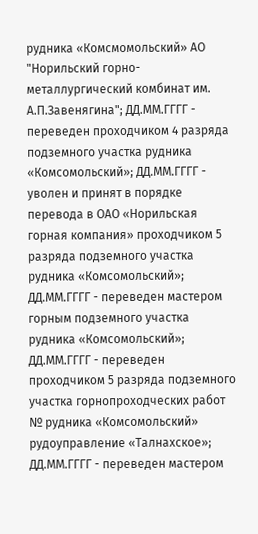рудника «Комсмомольский» АО "Норильский горно-металлургический комбинат им. А.П.Завенягина"; ДД.ММ.ГГГГ - переведен проходчиком 4 разряда подземного участка рудника «Комсомольский»; ДД.ММ.ГГГГ - уволен и принят в порядке перевода в ОАО «Норильская горная компания» проходчиком 5 разряда подземного участка рудника «Комсомольский»; ДД.ММ.ГГГГ - переведен мастером горным подземного участка рудника «Комсомольский»; ДД.ММ.ГГГГ - переведен проходчиком 5 разряда подземного участка горнопроходческих работ № рудника «Комсомольский» рудоуправление «Талнахское»; ДД.ММ.ГГГГ - переведен мастером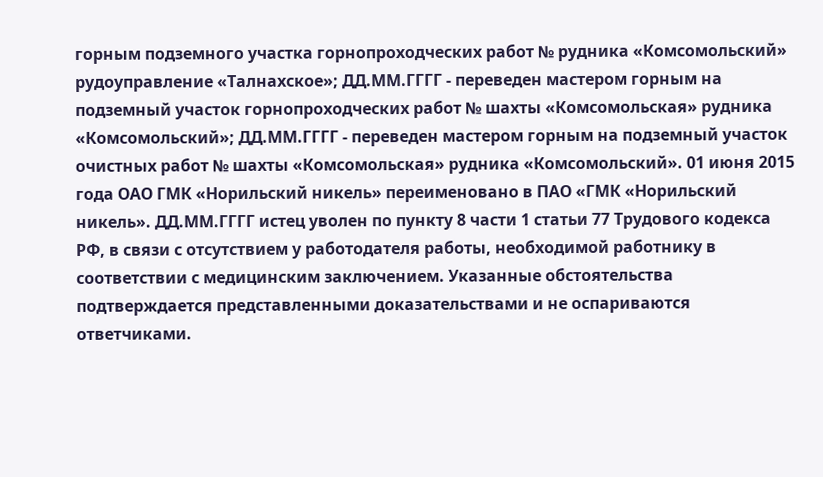горным подземного участка горнопроходческих работ № рудника «Комсомольский» рудоуправление «Талнахское»; ДД.ММ.ГГГГ - переведен мастером горным на подземный участок горнопроходческих работ № шахты «Комсомольская» рудника «Комсомольский»; ДД.ММ.ГГГГ - переведен мастером горным на подземный участок очистных работ № шахты «Комсомольская» рудника «Комсомольский». 01 июня 2015 года ОАО ГМК «Норильский никель» переименовано в ПАО «ГМК «Норильский никель». ДД.ММ.ГГГГ истец уволен по пункту 8 части 1 статьи 77 Трудового кодекса РФ, в связи с отсутствием у работодателя работы, необходимой работнику в соответствии с медицинским заключением. Указанные обстоятельства подтверждается представленными доказательствами и не оспариваются ответчиками.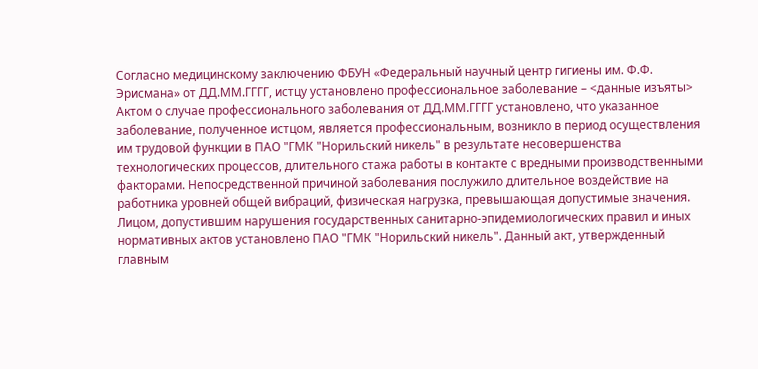Согласно медицинскому заключению ФБУН «Федеральный научный центр гигиены им. Ф.Ф. Эрисмана» от ДД.ММ.ГГГГ, истцу установлено профессиональное заболевание – <данные изъяты> Актом о случае профессионального заболевания от ДД.ММ.ГГГГ установлено, что указанное заболевание, полученное истцом, является профессиональным, возникло в период осуществления им трудовой функции в ПАО "ГМК "Норильский никель" в результате несовершенства технологических процессов, длительного стажа работы в контакте с вредными производственными факторами. Непосредственной причиной заболевания послужило длительное воздействие на работника уровней общей вибраций, физическая нагрузка, превышающая допустимые значения. Лицом, допустившим нарушения государственных санитарно-эпидемиологических правил и иных нормативных актов установлено ПАО "ГМК "Норильский никель". Данный акт, утвержденный главным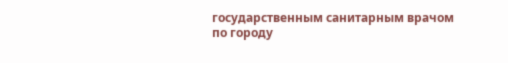государственным санитарным врачом по городу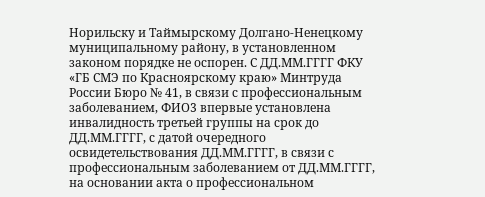Норильску и Таймырскому Долгано-Ненецкому муниципальному району, в установленном законом порядке не оспорен. С ДД.ММ.ГГГГ ФКУ «ГБ СМЭ по Красноярскому краю» Минтруда России Бюро № 41, в связи с профессиональным заболеванием, ФИО3 впервые установлена инвалидность третьей группы на срок до ДД.ММ.ГГГГ, с датой очередного освидетельствования ДД.ММ.ГГГГ, в связи с профессиональным заболеванием от ДД.ММ.ГГГГ, на основании акта о профессиональном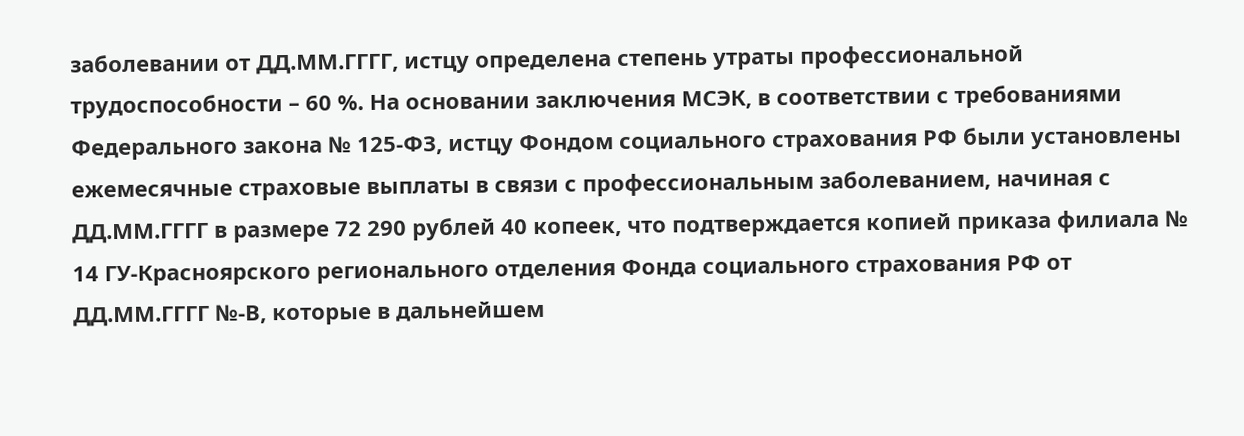заболевании от ДД.ММ.ГГГГ, истцу определена степень утраты профессиональной трудоспособности – 60 %. На основании заключения МСЭК, в соответствии с требованиями Федерального закона № 125-ФЗ, истцу Фондом социального страхования РФ были установлены ежемесячные страховые выплаты в связи с профессиональным заболеванием, начиная с ДД.ММ.ГГГГ в размере 72 290 рублей 40 копеек, что подтверждается копией приказа филиала № 14 ГУ-Красноярского регионального отделения Фонда социального страхования РФ от ДД.ММ.ГГГГ №-В, которые в дальнейшем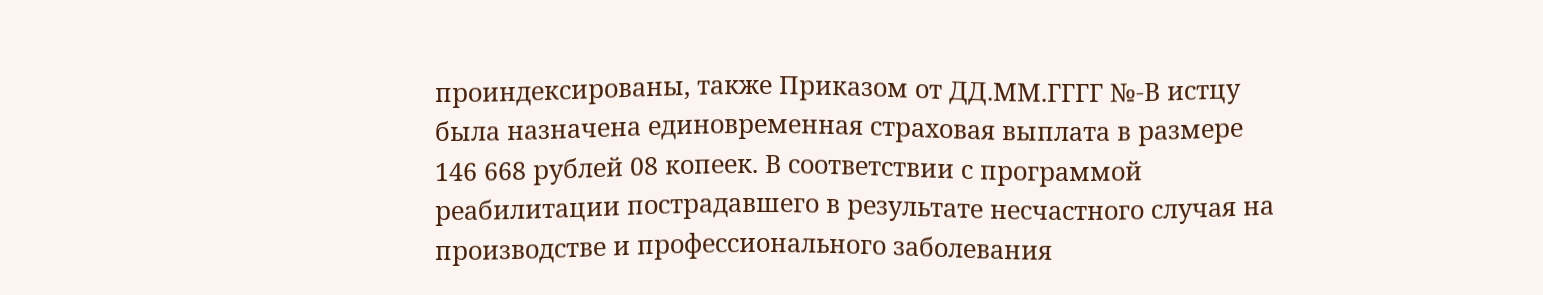проиндексированы, также Приказом от ДД.ММ.ГГГГ №-В истцу была назначена единовременная страховая выплата в размере 146 668 рублей 08 копеек. В соответствии с программой реабилитации пострадавшего в результате несчастного случая на производстве и профессионального заболевания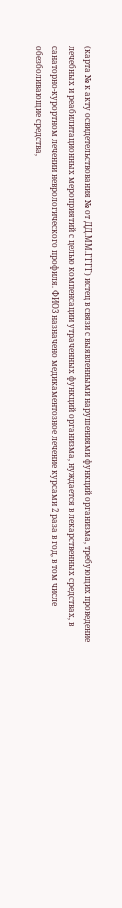(карта № к акту освидетельствования № от ДД.ММ.ГГГГ) истец в связи с выявленными нарушениями функций организма, требующих проведение лечебных и реабилитационных мероприятий с целью компенсации утраченных функций организма, нуждается в лекарственных средствах, в санаторно-курортном лечении неврологического профиля. ФИО3 назначено медикаментозное лечение курсами 2 раза в год, в том числе обезболивающие средства,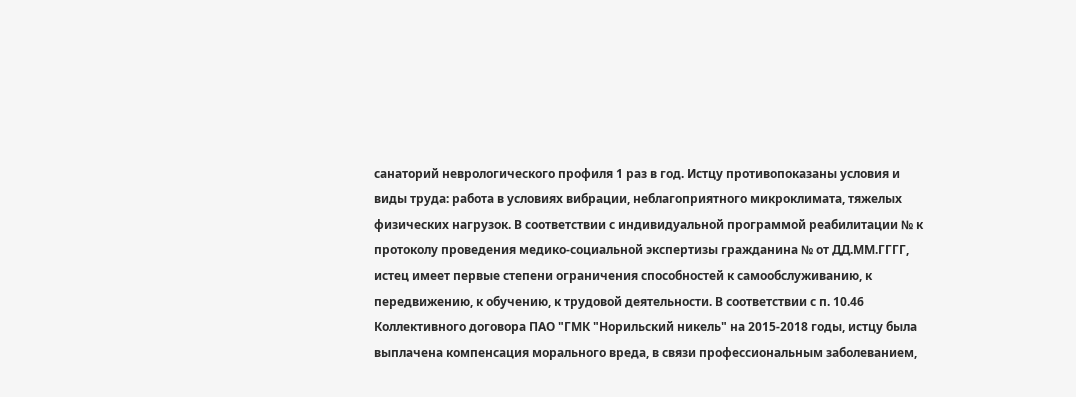санаторий неврологического профиля 1 раз в год. Истцу противопоказаны условия и виды труда: работа в условиях вибрации, неблагоприятного микроклимата, тяжелых физических нагрузок. В соответствии с индивидуальной программой реабилитации № к протоколу проведения медико-социальной экспертизы гражданина № от ДД.ММ.ГГГГ, истец имеет первые степени ограничения способностей к самообслуживанию, к передвижению, к обучению, к трудовой деятельности. В соответствии с п. 10.46 Коллективного договора ПАО "ГМК "Норильский никель" на 2015-2018 годы, истцу была выплачена компенсация морального вреда, в связи профессиональным заболеванием,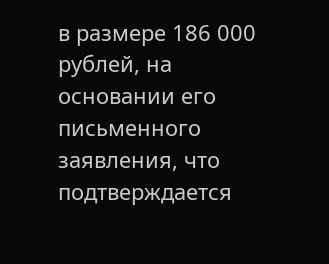в размере 186 000 рублей, на основании его письменного заявления, что подтверждается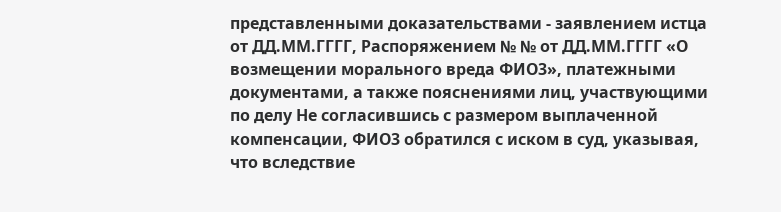представленными доказательствами - заявлением истца от ДД.ММ.ГГГГ, Распоряжением № № от ДД.ММ.ГГГГ «О возмещении морального вреда ФИО3», платежными документами, а также пояснениями лиц, участвующими по делу Не согласившись с размером выплаченной компенсации, ФИО3 обратился с иском в суд, указывая, что вследствие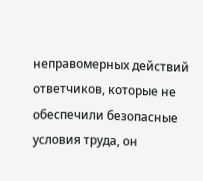неправомерных действий ответчиков, которые не обеспечили безопасные условия труда, он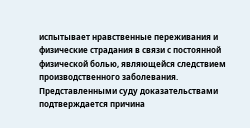испытывает нравственные переживания и физические страдания в связи с постоянной физической болью, являющейся следствием производственного заболевания. Представленными суду доказательствами подтверждается причина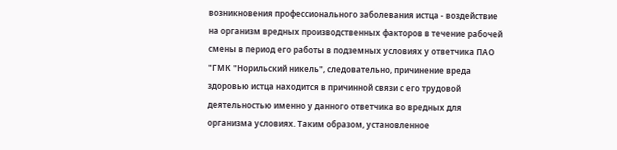возникновения профессионального заболевания истца - воздействие на организм вредных производственных факторов в течение рабочей смены в период его работы в подземных условиях у ответчика ПАО "ГМК "Норильский никель", следовательно, причинение вреда здоровью истца находится в причинной связи с его трудовой деятельностью именно у данного ответчика во вредных для организма условиях. Таким образом, установленное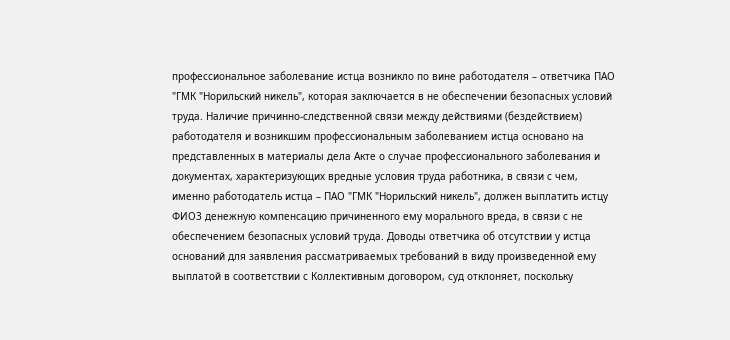профессиональное заболевание истца возникло по вине работодателя – ответчика ПАО "ГМК "Норильский никель", которая заключается в не обеспечении безопасных условий труда. Наличие причинно-следственной связи между действиями (бездействием) работодателя и возникшим профессиональным заболеванием истца основано на представленных в материалы дела Акте о случае профессионального заболевания и документах, характеризующих вредные условия труда работника, в связи с чем, именно работодатель истца – ПАО "ГМК "Норильский никель", должен выплатить истцу ФИО3 денежную компенсацию причиненного ему морального вреда, в связи с не обеспечением безопасных условий труда. Доводы ответчика об отсутствии у истца оснований для заявления рассматриваемых требований в виду произведенной ему выплатой в соответствии с Коллективным договором, суд отклоняет, поскольку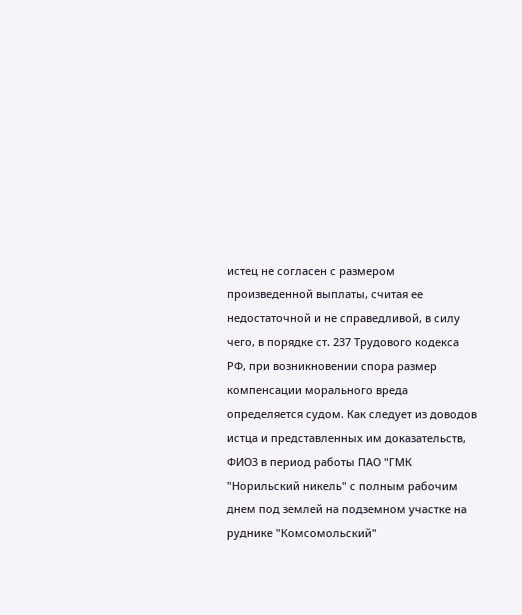истец не согласен с размером произведенной выплаты, считая ее недостаточной и не справедливой, в силу чего, в порядке ст. 237 Трудового кодекса РФ, при возникновении спора размер компенсации морального вреда определяется судом. Как следует из доводов истца и представленных им доказательств, ФИО3 в период работы ПАО "ГМК "Норильский никель" с полным рабочим днем под землей на подземном участке на руднике "Комсомольский"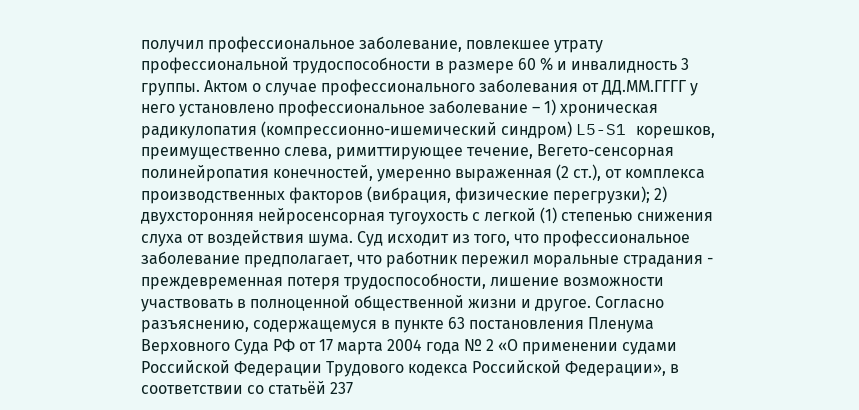получил профессиональное заболевание, повлекшее утрату профессиональной трудоспособности в размере 60 % и инвалидность 3 группы. Актом о случае профессионального заболевания от ДД.ММ.ГГГГ у него установлено профессиональное заболевание – 1) хроническая радикулопатия (компрессионно-ишемический синдром) L5-S1 корешков, преимущественно слева, римиттирующее течение, Вегето-сенсорная полинейропатия конечностей, умеренно выраженная (2 ст.), от комплекса производственных факторов (вибрация, физические перегрузки); 2) двухсторонняя нейросенсорная тугоухость с легкой (1) степенью снижения слуха от воздействия шума. Суд исходит из того, что профессиональное заболевание предполагает, что работник пережил моральные страдания - преждевременная потеря трудоспособности, лишение возможности участвовать в полноценной общественной жизни и другое. Согласно разъяснению, содержащемуся в пункте 63 постановления Пленума Верховного Суда РФ от 17 марта 2004 года № 2 «О применении судами Российской Федерации Трудового кодекса Российской Федерации», в соответствии со статьёй 237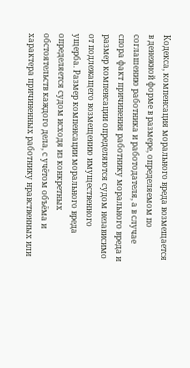Кодекса, компенсация морального вреда возмещается в денежной форме в размере, определяемом по соглашению работника и работодателя, а в случае спора факт причинения работнику морального вреда и размер компенсации определяются судом независимо от подлежащего возмещению имущественного ущерба. Размер компенсации морального вреда определяется судом исходя из конкретных обстоятельств каждого дела, с учётом объёма и характера причиненных работнику нравственных или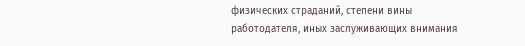физических страданий, степени вины работодателя, иных заслуживающих внимания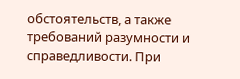обстоятельств, а также требований разумности и справедливости. При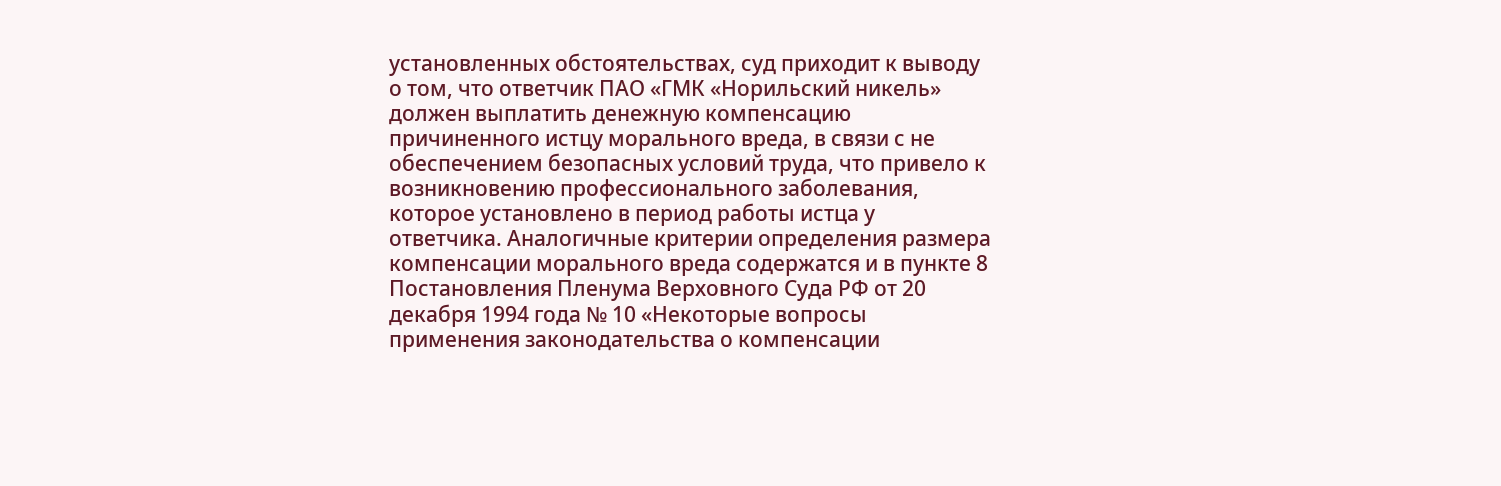установленных обстоятельствах, суд приходит к выводу о том, что ответчик ПАО «ГМК «Норильский никель» должен выплатить денежную компенсацию причиненного истцу морального вреда, в связи с не обеспечением безопасных условий труда, что привело к возникновению профессионального заболевания, которое установлено в период работы истца у ответчика. Аналогичные критерии определения размера компенсации морального вреда содержатся и в пункте 8 Постановления Пленума Верховного Суда РФ от 20 декабря 1994 года № 10 «Некоторые вопросы применения законодательства о компенсации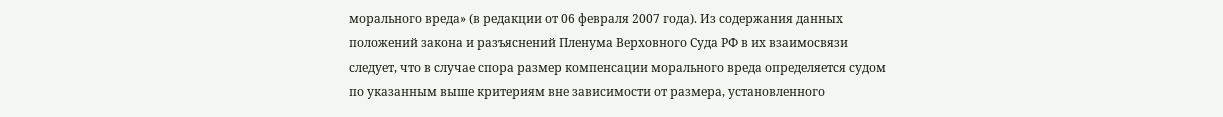морального вреда» (в редакции от 06 февраля 2007 года). Из содержания данных положений закона и разъяснений Пленума Верховного Суда РФ в их взаимосвязи следует, что в случае спора размер компенсации морального вреда определяется судом по указанным выше критериям вне зависимости от размера, установленного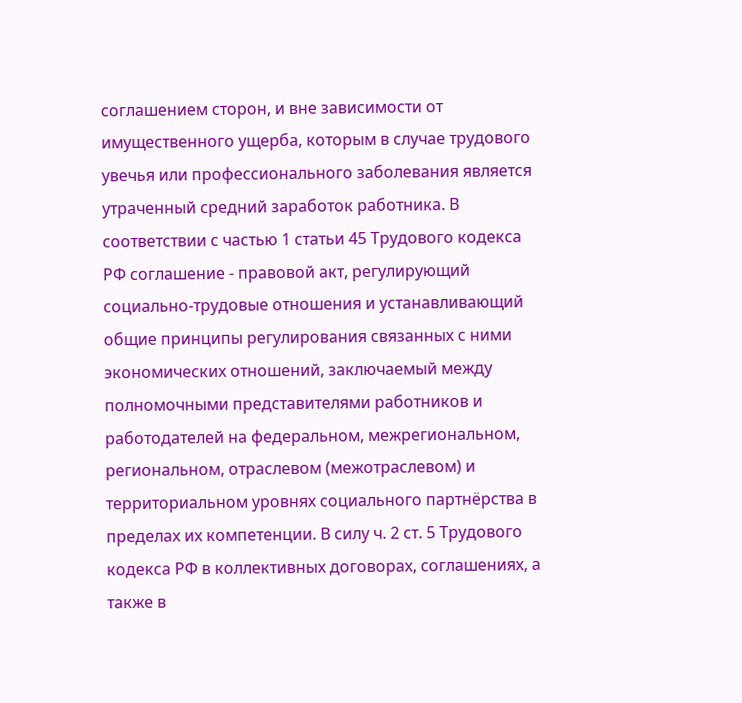соглашением сторон, и вне зависимости от имущественного ущерба, которым в случае трудового увечья или профессионального заболевания является утраченный средний заработок работника. В соответствии с частью 1 статьи 45 Трудового кодекса РФ соглашение - правовой акт, регулирующий социально-трудовые отношения и устанавливающий общие принципы регулирования связанных с ними экономических отношений, заключаемый между полномочными представителями работников и работодателей на федеральном, межрегиональном, региональном, отраслевом (межотраслевом) и территориальном уровнях социального партнёрства в пределах их компетенции. В силу ч. 2 ст. 5 Трудового кодекса РФ в коллективных договорах, соглашениях, а также в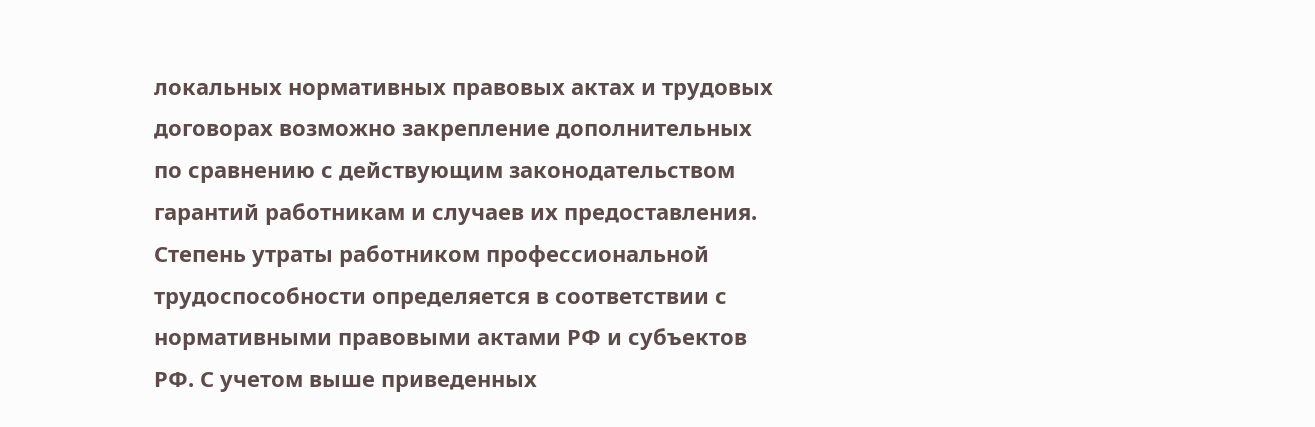локальных нормативных правовых актах и трудовых договорах возможно закрепление дополнительных по сравнению с действующим законодательством гарантий работникам и случаев их предоставления. Степень утраты работником профессиональной трудоспособности определяется в соответствии с нормативными правовыми актами РФ и субъектов РФ. С учетом выше приведенных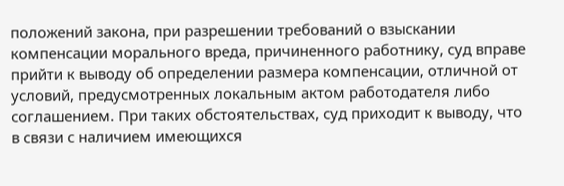положений закона, при разрешении требований о взыскании компенсации морального вреда, причиненного работнику, суд вправе прийти к выводу об определении размера компенсации, отличной от условий, предусмотренных локальным актом работодателя либо соглашением. При таких обстоятельствах, суд приходит к выводу, что в связи с наличием имеющихся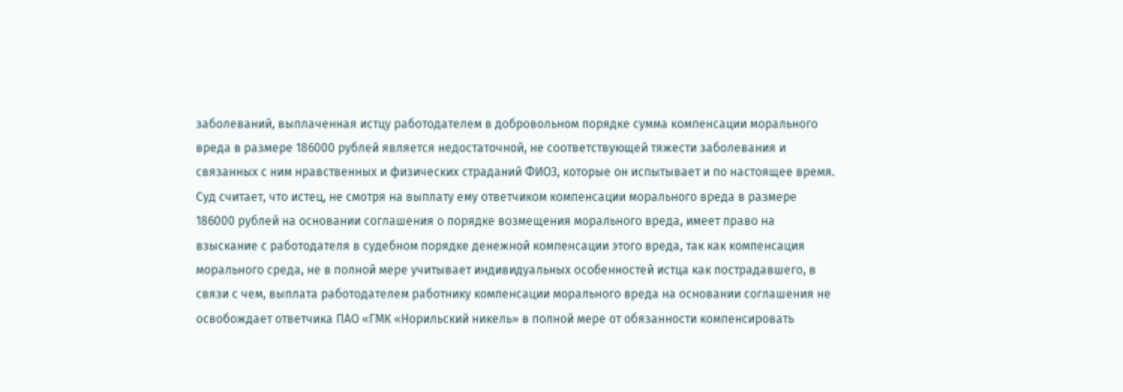заболеваний, выплаченная истцу работодателем в добровольном порядке сумма компенсации морального вреда в размере 186000 рублей является недостаточной, не соответствующей тяжести заболевания и связанных с ним нравственных и физических страданий ФИО3, которые он испытывает и по настоящее время. Суд считает, что истец, не смотря на выплату ему ответчиком компенсации морального вреда в размере 186000 рублей на основании соглашения о порядке возмещения морального вреда, имеет право на взыскание с работодателя в судебном порядке денежной компенсации этого вреда, так как компенсация морального среда, не в полной мере учитывает индивидуальных особенностей истца как пострадавшего, в связи с чем, выплата работодателем работнику компенсации морального вреда на основании соглашения не освобождает ответчика ПАО «ГМК «Норильский никель» в полной мере от обязанности компенсировать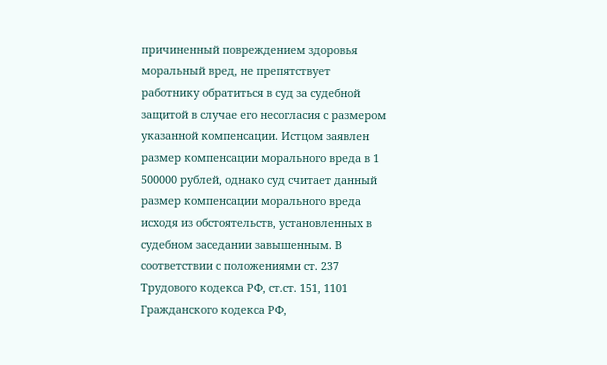причиненный повреждением здоровья моральный вред, не препятствует работнику обратиться в суд за судебной защитой в случае его несогласия с размером указанной компенсации. Истцом заявлен размер компенсации морального вреда в 1 500000 рублей, однако суд считает данный размер компенсации морального вреда исходя из обстоятельств, установленных в судебном заседании завышенным. В соответствии с положениями ст. 237 Трудового кодекса РФ, ст.ст. 151, 1101 Гражданского кодекса РФ,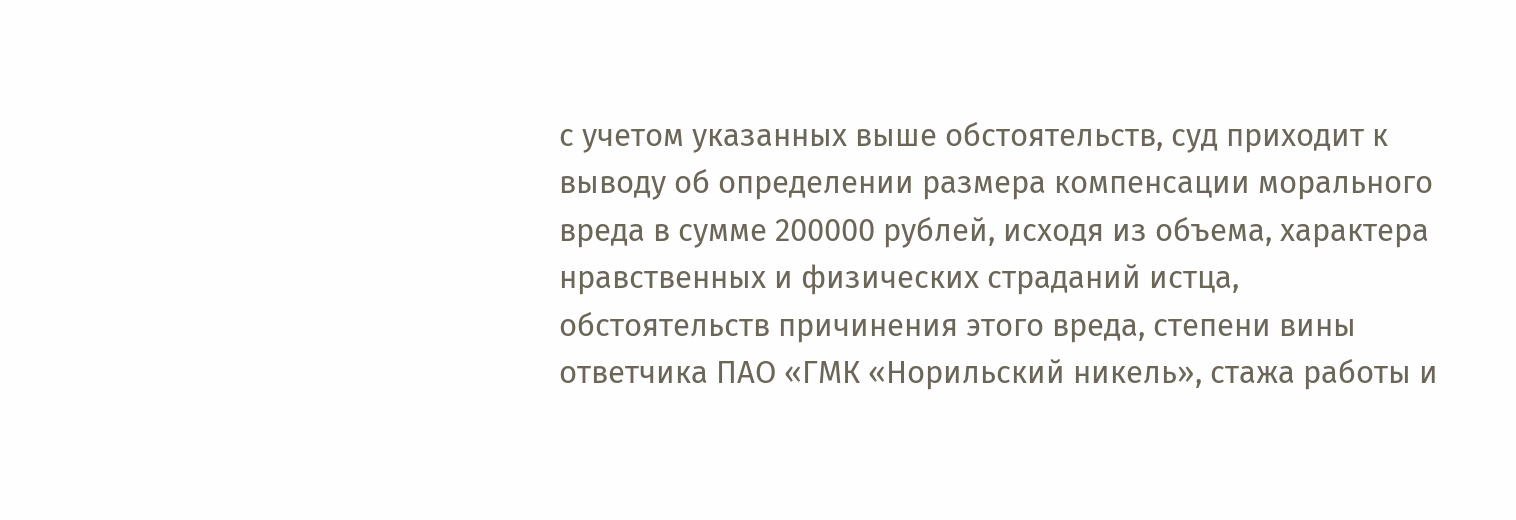с учетом указанных выше обстоятельств, суд приходит к выводу об определении размера компенсации морального вреда в сумме 200000 рублей, исходя из объема, характера нравственных и физических страданий истца, обстоятельств причинения этого вреда, степени вины ответчика ПАО «ГМК «Норильский никель», стажа работы и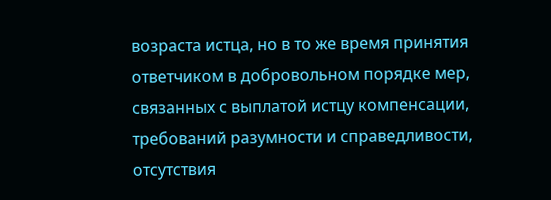возраста истца, но в то же время принятия ответчиком в добровольном порядке мер, связанных с выплатой истцу компенсации, требований разумности и справедливости, отсутствия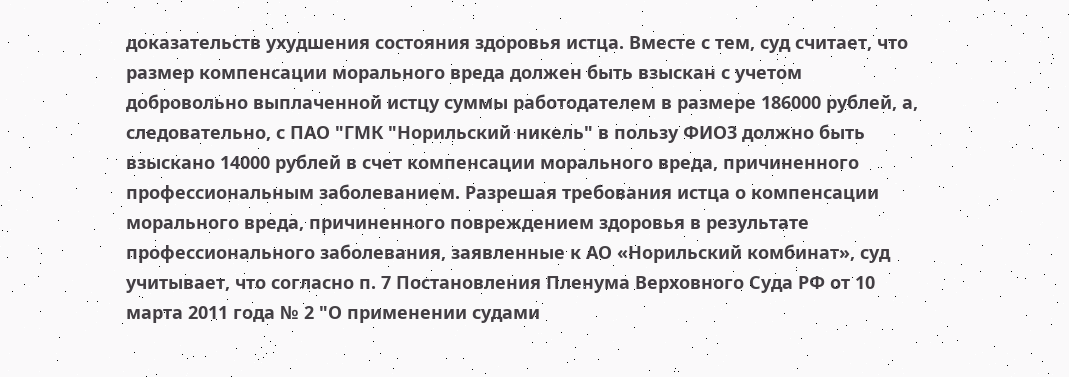доказательств ухудшения состояния здоровья истца. Вместе с тем, суд считает, что размер компенсации морального вреда должен быть взыскан с учетом добровольно выплаченной истцу суммы работодателем в размере 186000 рублей, а, следовательно, с ПАО "ГМК "Норильский никель" в пользу ФИО3 должно быть взыскано 14000 рублей в счет компенсации морального вреда, причиненного профессиональным заболеванием. Разрешая требования истца о компенсации морального вреда, причиненного повреждением здоровья в результате профессионального заболевания, заявленные к АО «Норильский комбинат», суд учитывает, что согласно п. 7 Постановления Пленума Верховного Суда РФ от 10 марта 2011 года № 2 "О применении судами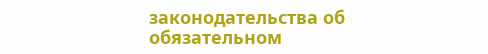законодательства об обязательном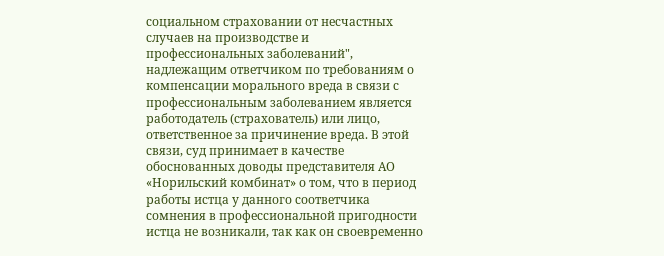социальном страховании от несчастных случаев на производстве и профессиональных заболеваний", надлежащим ответчиком по требованиям о компенсации морального вреда в связи с профессиональным заболеванием является работодатель (страхователь) или лицо, ответственное за причинение вреда. В этой связи, суд принимает в качестве обоснованных доводы представителя АО «Норильский комбинат» о том, что в период работы истца у данного соответчика сомнения в профессиональной пригодности истца не возникали, так как он своевременно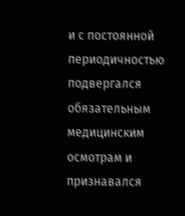и с постоянной периодичностью подвергался обязательным медицинским осмотрам и признавался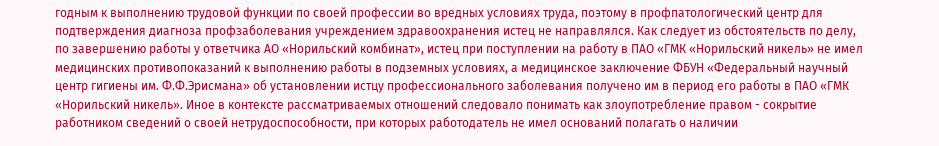годным к выполнению трудовой функции по своей профессии во вредных условиях труда, поэтому в профпатологический центр для подтверждения диагноза профзаболевания учреждением здравоохранения истец не направлялся. Как следует из обстоятельств по делу, по завершению работы у ответчика АО «Норильский комбинат», истец при поступлении на работу в ПАО «ГМК «Норильский никель» не имел медицинских противопоказаний к выполнению работы в подземных условиях, а медицинское заключение ФБУН «Федеральный научный центр гигиены им. Ф.Ф.Эрисмана» об установлении истцу профессионального заболевания получено им в период его работы в ПАО «ГМК «Норильский никель». Иное в контексте рассматриваемых отношений следовало понимать как злоупотребление правом - сокрытие работником сведений о своей нетрудоспособности, при которых работодатель не имел оснований полагать о наличии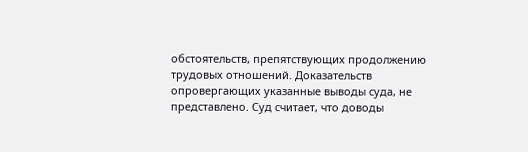обстоятельств, препятствующих продолжению трудовых отношений. Доказательств опровергающих указанные выводы суда, не представлено. Суд считает, что доводы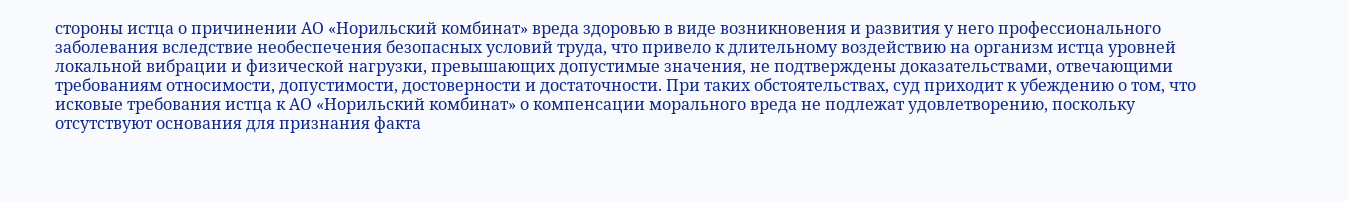стороны истца о причинении АО «Норильский комбинат» вреда здоровью в виде возникновения и развития у него профессионального заболевания вследствие необеспечения безопасных условий труда, что привело к длительному воздействию на организм истца уровней локальной вибрации и физической нагрузки, превышающих допустимые значения, не подтверждены доказательствами, отвечающими требованиям относимости, допустимости, достоверности и достаточности. При таких обстоятельствах, суд приходит к убеждению о том, что исковые требования истца к АО «Норильский комбинат» о компенсации морального вреда не подлежат удовлетворению, поскольку отсутствуют основания для признания факта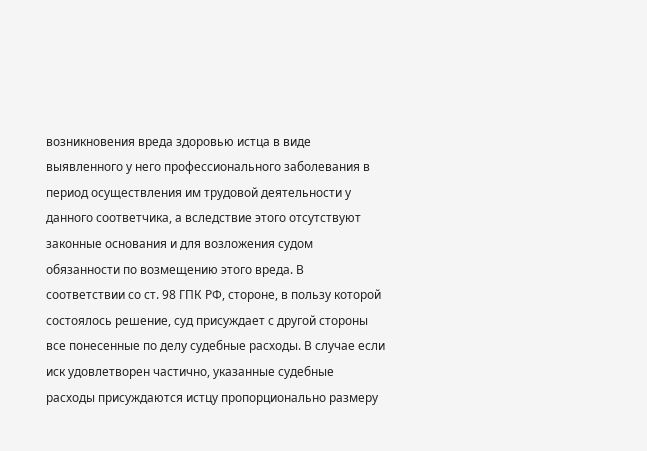возникновения вреда здоровью истца в виде выявленного у него профессионального заболевания в период осуществления им трудовой деятельности у данного соответчика, а вследствие этого отсутствуют законные основания и для возложения судом обязанности по возмещению этого вреда. В соответствии со ст. 98 ГПК РФ, стороне, в пользу которой состоялось решение, суд присуждает с другой стороны все понесенные по делу судебные расходы. В случае если иск удовлетворен частично, указанные судебные расходы присуждаются истцу пропорционально размеру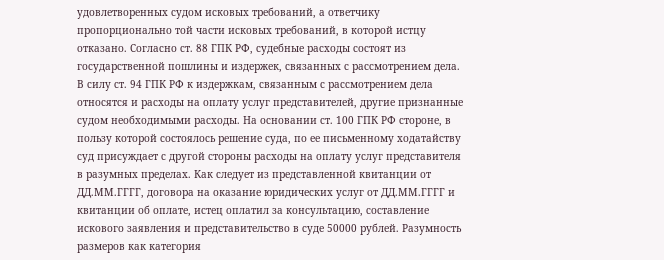удовлетворенных судом исковых требований, а ответчику пропорционально той части исковых требований, в которой истцу отказано. Согласно ст. 88 ГПК РФ, судебные расходы состоят из государственной пошлины и издержек, связанных с рассмотрением дела. В силу ст. 94 ГПК РФ к издержкам, связанным с рассмотрением дела относятся и расходы на оплату услуг представителей, другие признанные судом необходимыми расходы. На основании ст. 100 ГПК РФ стороне, в пользу которой состоялось решение суда, по ее письменному ходатайству суд присуждает с другой стороны расходы на оплату услуг представителя в разумных пределах. Как следует из представленной квитанции от ДД.ММ.ГГГГ, договора на оказание юридических услуг от ДД.ММ.ГГГГ и квитанции об оплате, истец оплатил за консультацию, составление искового заявления и представительство в суде 50000 рублей. Разумность размеров как категория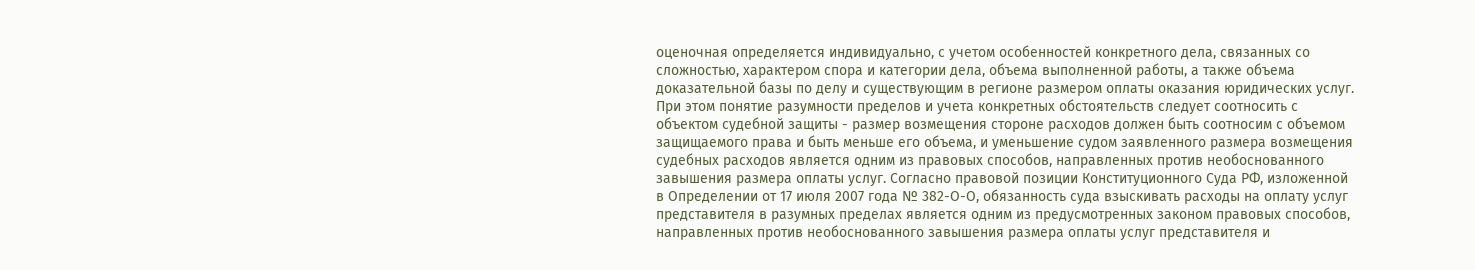оценочная определяется индивидуально, с учетом особенностей конкретного дела, связанных со сложностью, характером спора и категории дела, объема выполненной работы, а также объема доказательной базы по делу и существующим в регионе размером оплаты оказания юридических услуг. При этом понятие разумности пределов и учета конкретных обстоятельств следует соотносить с объектом судебной защиты - размер возмещения стороне расходов должен быть соотносим с объемом защищаемого права и быть меньше его объема, и уменьшение судом заявленного размера возмещения судебных расходов является одним из правовых способов, направленных против необоснованного завышения размера оплаты услуг. Согласно правовой позиции Конституционного Суда РФ, изложенной в Определении от 17 июля 2007 года № 382-О-О, обязанность суда взыскивать расходы на оплату услуг представителя в разумных пределах является одним из предусмотренных законом правовых способов, направленных против необоснованного завышения размера оплаты услуг представителя и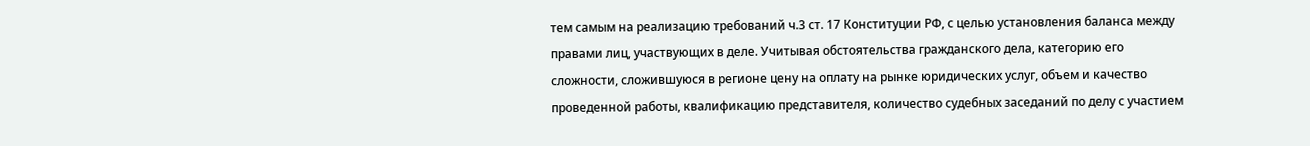тем самым на реализацию требований ч.3 ст. 17 Конституции РФ, с целью установления баланса между правами лиц, участвующих в деле. Учитывая обстоятельства гражданского дела, категорию его сложности, сложившуюся в регионе цену на оплату на рынке юридических услуг, объем и качество проведенной работы, квалификацию представителя, количество судебных заседаний по делу с участием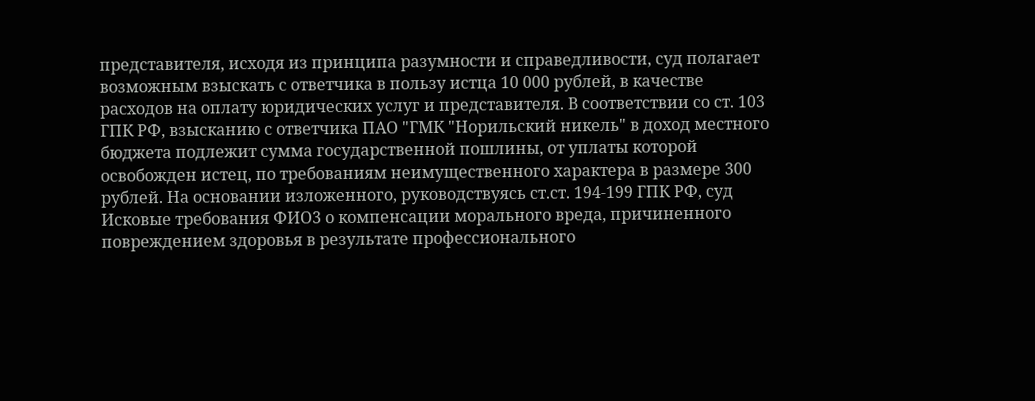представителя, исходя из принципа разумности и справедливости, суд полагает возможным взыскать с ответчика в пользу истца 10 000 рублей, в качестве расходов на оплату юридических услуг и представителя. В соответствии со ст. 103 ГПК РФ, взысканию с ответчика ПАО "ГМК "Норильский никель" в доход местного бюджета подлежит сумма государственной пошлины, от уплаты которой освобожден истец, по требованиям неимущественного характера в размере 300 рублей. На основании изложенного, руководствуясь ст.ст. 194-199 ГПК РФ, суд Исковые требования ФИО3 о компенсации морального вреда, причиненного повреждением здоровья в результате профессионального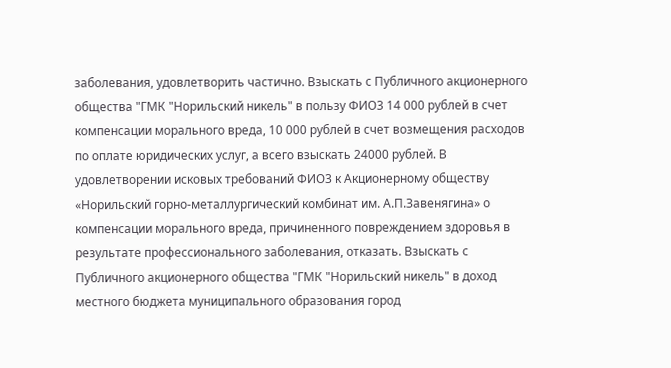заболевания, удовлетворить частично. Взыскать с Публичного акционерного общества "ГМК "Норильский никель" в пользу ФИО3 14 000 рублей в счет компенсации морального вреда, 10 000 рублей в счет возмещения расходов по оплате юридических услуг, а всего взыскать 24000 рублей. В удовлетворении исковых требований ФИО3 к Акционерному обществу «Норильский горно-металлургический комбинат им. А.П.Завенягина» о компенсации морального вреда, причиненного повреждением здоровья в результате профессионального заболевания, отказать. Взыскать с Публичного акционерного общества "ГМК "Норильский никель" в доход местного бюджета муниципального образования город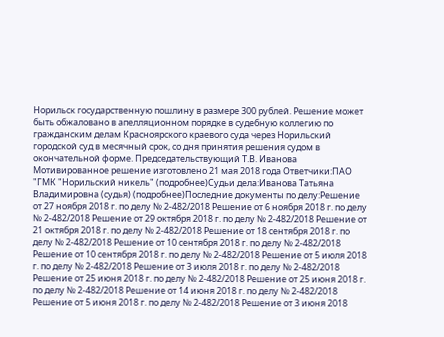Норильск государственную пошлину в размере 300 рублей. Решение может быть обжаловано в апелляционном порядке в судебную коллегию по гражданским делам Красноярского краевого суда через Норильский городской суд в месячный срок, со дня принятия решения судом в окончательной форме. Председательствующий Т.В. Иванова Мотивированное решение изготовлено 21 мая 2018 года Ответчики:ПАО "ГМК "Норильский никель" (подробнее)Судьи дела:Иванова Татьяна Владимировна (судья) (подробнее)Последние документы по делу:Решение от 27 ноября 2018 г. по делу № 2-482/2018 Решение от 6 ноября 2018 г. по делу № 2-482/2018 Решение от 29 октября 2018 г. по делу № 2-482/2018 Решение от 21 октября 2018 г. по делу № 2-482/2018 Решение от 18 сентября 2018 г. по делу № 2-482/2018 Решение от 10 сентября 2018 г. по делу № 2-482/2018 Решение от 10 сентября 2018 г. по делу № 2-482/2018 Решение от 5 июля 2018 г. по делу № 2-482/2018 Решение от 3 июля 2018 г. по делу № 2-482/2018 Решение от 25 июня 2018 г. по делу № 2-482/2018 Решение от 25 июня 2018 г. по делу № 2-482/2018 Решение от 14 июня 2018 г. по делу № 2-482/2018 Решение от 5 июня 2018 г. по делу № 2-482/2018 Решение от 3 июня 2018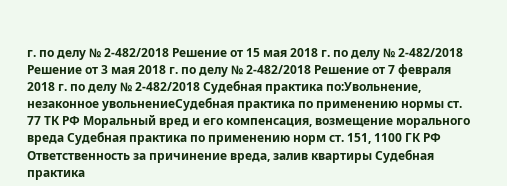г. по делу № 2-482/2018 Решение от 15 мая 2018 г. по делу № 2-482/2018 Решение от 3 мая 2018 г. по делу № 2-482/2018 Решение от 7 февраля 2018 г. по делу № 2-482/2018 Судебная практика по:Увольнение, незаконное увольнениеСудебная практика по применению нормы ст. 77 ТК РФ Моральный вред и его компенсация, возмещение морального вреда Судебная практика по применению норм ст. 151, 1100 ГК РФ Ответственность за причинение вреда, залив квартиры Судебная практика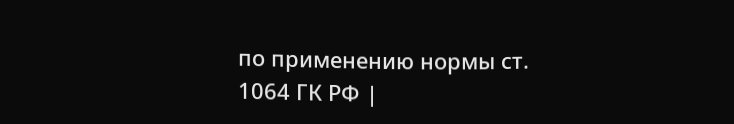по применению нормы ст. 1064 ГК РФ |